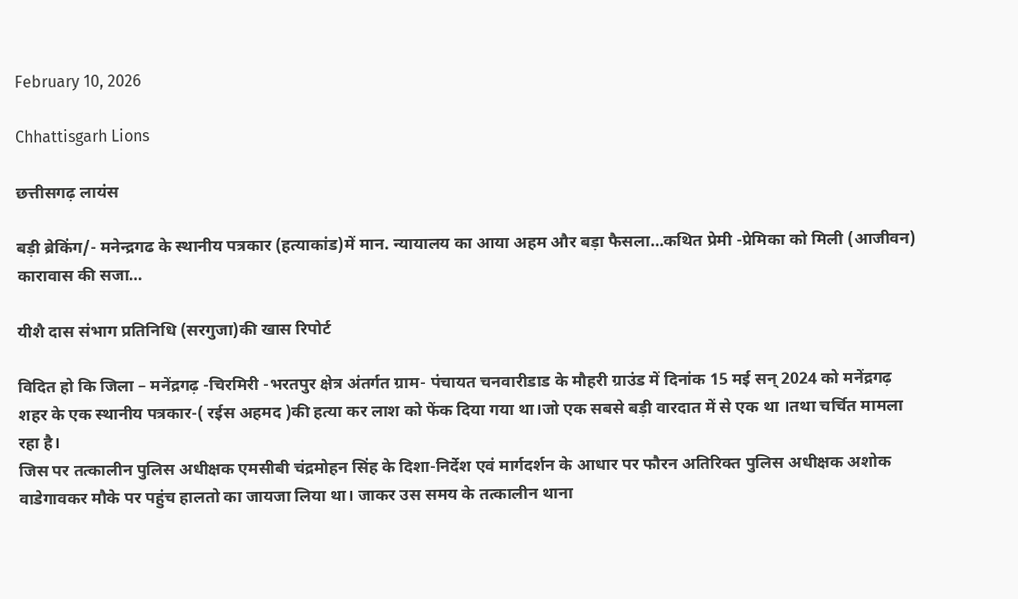February 10, 2026

Chhattisgarh Lions

छत्तीसगढ़ लायंस

बड़ी ब्रेकिंग/- मनेन्द्रगढ के स्थानीय पत्रकार (हत्याकांड)में मान. न्यायालय का आया अहम और बड़ा फैसला…कथित प्रेमी -प्रेमिका को मिली (आजीवन) कारावास की सजा…

यीशै दास संभाग प्रतिनिधि (सरगुजा)की खास रिपोर्ट

विदित हो कि जिला – मनेंद्रगढ़ -चिरमिरी -भरतपुर क्षेत्र अंतर्गत ग्राम- पंचायत चनवारीडाड के मौहरी ग्राउंड में दिनांक 15 मई सन् 2024 को मनेंद्रगढ़ शहर के एक स्थानीय पत्रकार-( रईस अहमद )की हत्या कर लाश को फेंक दिया गया था।जो एक सबसे बड़ी वारदात में से एक था ।तथा चर्चित मामला रहा है।
जिस पर तत्कालीन पुलिस अधीक्षक एमसीबी चंद्रमोहन सिंह के दिशा-निर्देश एवं मार्गदर्शन के आधार पर फौरन अतिरिक्त पुलिस अधीक्षक अशोक वाडेगावकर मौके पर पहुंच हालतो का जायजा लिया था। जाकर उस समय के तत्कालीन थाना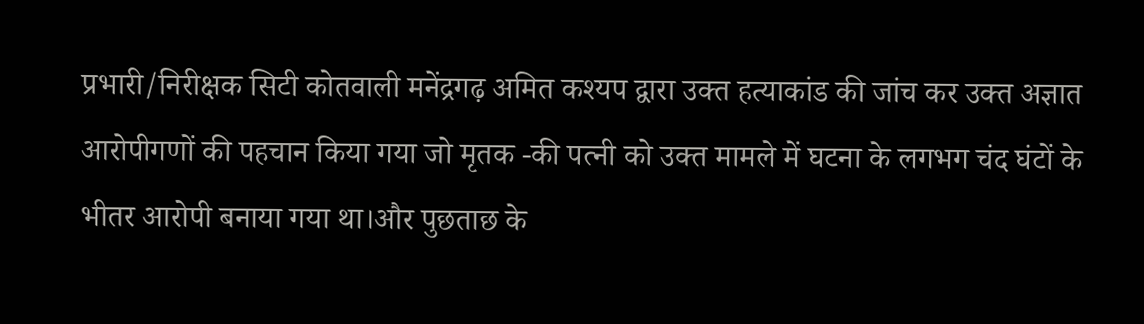प्रभारी/निरीक्षक सिटी कोतवाली मनेंद्रगढ़ अमित कश्यप द्वारा उक्त हत्याकांड की जांच कर उक्त अज्ञात आरोपीगणों की पहचान किया गया जो मृतक -की पत्नी को उक्त मामले में घटना के लगभग चंद घंटों के भीतर आरोपी बनाया गया था।और पुछताछ के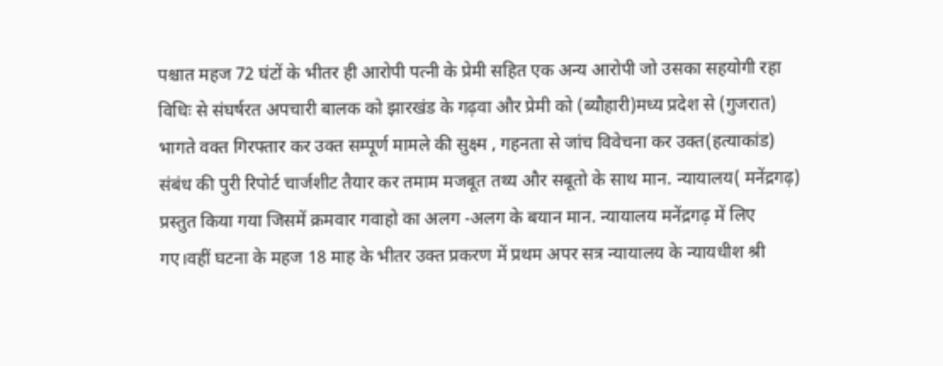पश्चात महज 72 घंटों के भीतर ही आरोपी पत्नी के प्रेमी सहित एक अन्य आरोपी जो उसका सहयोगी रहा  विधिः से संघर्षरत अपचारी बालक को झारखंड के गढ़वा और प्रेमी को (ब्यौहारी)मध्य प्रदेश से (गुजरात) भागते वक्त गिरफ्तार कर उक्त सम्पूर्ण मामले की सुक्ष्म , गहनता से जांच विवेचना कर उक्त(हत्याकांड) संबंध की पुरी रिपोर्ट चार्जशीट तैयार कर तमाम मजबूत तथ्य और सबूतो के साथ मान. न्यायालय( मनेंद्रगढ़) प्रस्तुत किया गया जिसमें क्रमवार गवाहो का अलग -अलग के बयान मान. न्यायालय मनेंद्रगढ़ में लिए गए।वहीं घटना के महज 18 माह के भीतर उक्त प्रकरण में प्रथम अपर सत्र न्यायालय के न्यायधीश श्री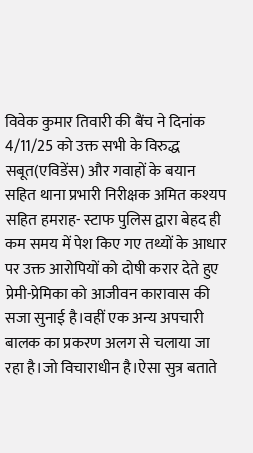विवेक कुमार तिवारी की बैंच ने दिनांक 4/11/25 को उक्त सभी के विरुद्ध सबूत(एविडेंस) और गवाहों के बयान सहित थाना प्रभारी निरीक्षक अमित कश्यप सहित हमराह- स्टाफ पुलिस द्वारा बेहद ही कम समय में पेश किए गए तथ्यों के आधार पर उक्त आरोपियों को दोषी करार देते हुए प्रेमी-प्रेमिका को आजीवन कारावास की सजा सुनाई है।वहीं एक अन्य अपचारी बालक का प्रकरण अलग से चलाया जा रहा है।जो विचाराधीन है।ऐसा सुत्र बताते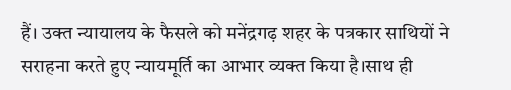हैं। उक्त न्यायालय के फैसले को मनेंद्रगढ़ शहर के पत्रकार साथियों ने सराहना करते हुए न्यायमूर्ति का आभार व्यक्त किया है।साथ ही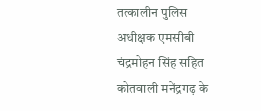तत्कालीन पुलिस अधीक्षक एमसीबी चंद्रमोहन सिंह सहित कोतवाली मनेंद्रगढ़ के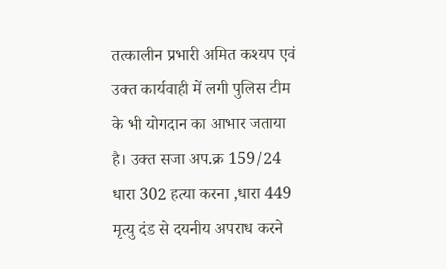तत्कालीन प्रभारी अमित कश्यप एवं उक्त कार्यवाही में लगी पुलिस टीम के भी योगदान का आभार जताया है। उक्त सजा अप.क्र 159/24 धारा 302 हत्या करना ,धारा 449 मृत्यु दंड से दयनीय अपराध करने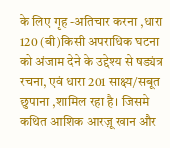के लिए गृह -अतिचार करना ,धारा 120 (बी)किसी अपराधिक घटना को अंजाम देने के उद्देश्य से षड्यंत्र रचना, एवं धारा 201 साक्ष्य/सबूत छुपाना ,शामिल रहा है। जिसमे कथित आशिक आरज़ू खान और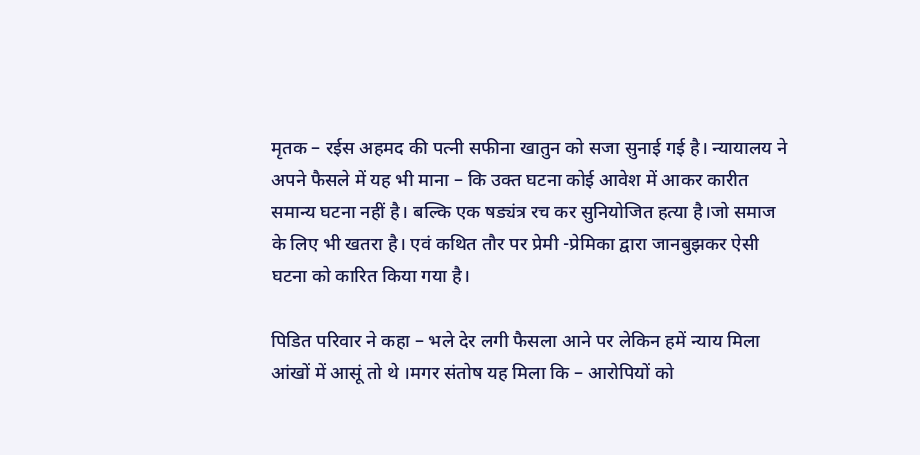मृतक – रईस अहमद की पत्नी सफीना खातुन को सजा सुनाई गई है। न्यायालय ने अपने फैसले में यह भी माना – कि उक्त घटना कोई आवेश में आकर कारीत समान्य घटना नहीं है। बल्कि एक षड्यंत्र रच कर सुनियोजित हत्या है।जो समाज के लिए भी खतरा है। एवं कथित तौर पर प्रेमी -प्रेमिका द्वारा जानबुझकर ऐसी घटना को कारित किया गया है।

पिडित परिवार ने कहा – भले देर लगी फैसला आने पर लेकिन हमें न्याय मिला आंखों में आसूं तो थे ।मगर संतोष यह मिला कि – आरोपियों को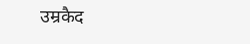उम्रकैद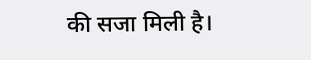की सजा मिली है।